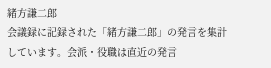緒方謙二郎
会議録に記録された「緒方謙二郎」の発言を集計しています。会派・役職は直近の発言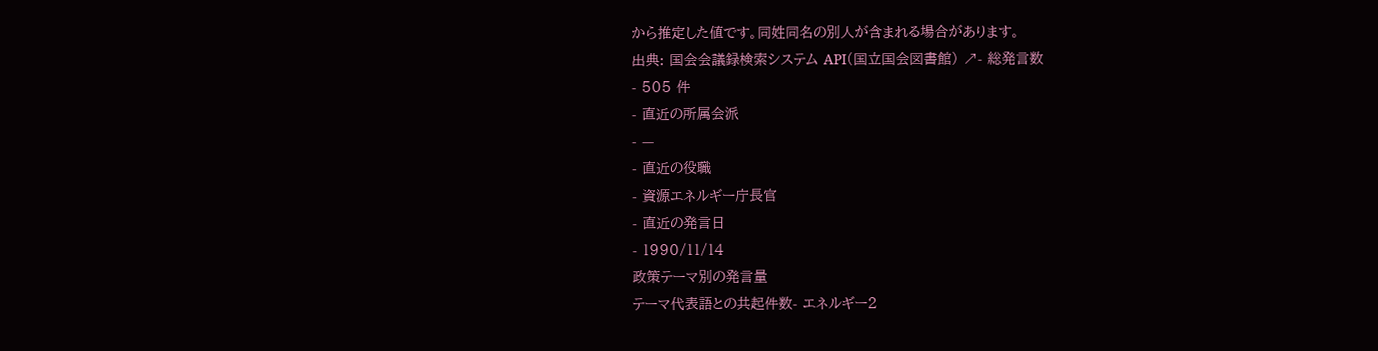から推定した値です。同姓同名の別人が含まれる場合があります。
出典: 国会会議録検索システム API(国立国会図書館) ↗- 総発言数
- 505 件
- 直近の所属会派
- —
- 直近の役職
- 資源エネルギー庁長官
- 直近の発言日
- 1990/11/14
政策テーマ別の発言量
テーマ代表語との共起件数- エネルギー2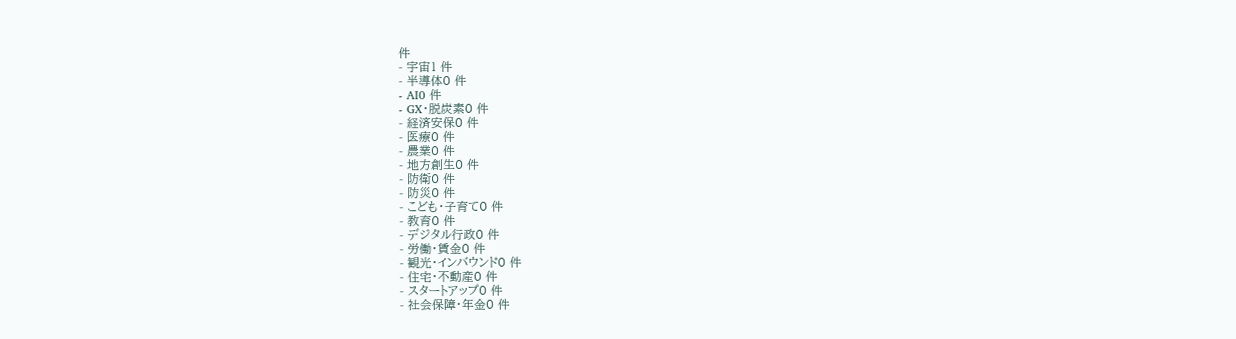件
- 宇宙1 件
- 半導体0 件
- AI0 件
- GX・脱炭素0 件
- 経済安保0 件
- 医療0 件
- 農業0 件
- 地方創生0 件
- 防衛0 件
- 防災0 件
- こども・子育て0 件
- 教育0 件
- デジタル行政0 件
- 労働・賃金0 件
- 観光・インバウンド0 件
- 住宅・不動産0 件
- スタートアップ0 件
- 社会保障・年金0 件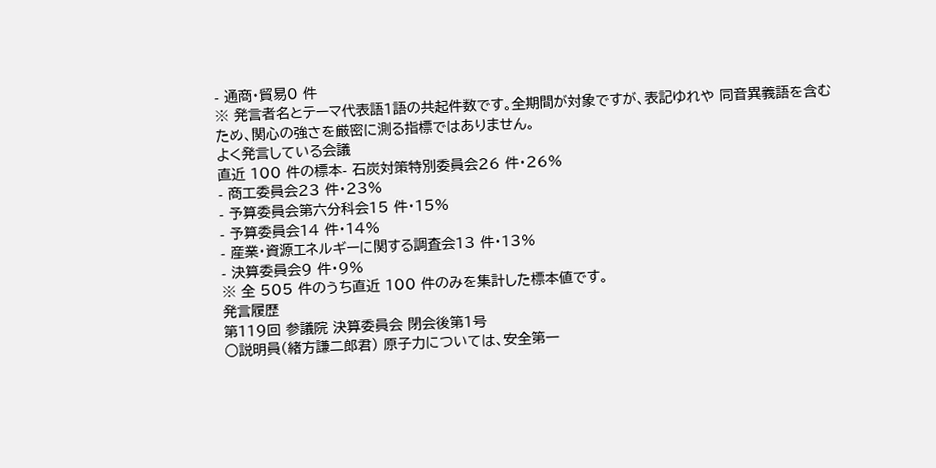- 通商・貿易0 件
※ 発言者名とテーマ代表語1語の共起件数です。全期間が対象ですが、表記ゆれや 同音異義語を含むため、関心の強さを厳密に測る指標ではありません。
よく発言している会議
直近 100 件の標本- 石炭対策特別委員会26 件・26%
- 商工委員会23 件・23%
- 予算委員会第六分科会15 件・15%
- 予算委員会14 件・14%
- 産業・資源エネルギーに関する調査会13 件・13%
- 決算委員会9 件・9%
※ 全 505 件のうち直近 100 件のみを集計した標本値です。
発言履歴
第119回 参議院 決算委員会 閉会後第1号
○説明員(緒方謙二郎君) 原子力については、安全第一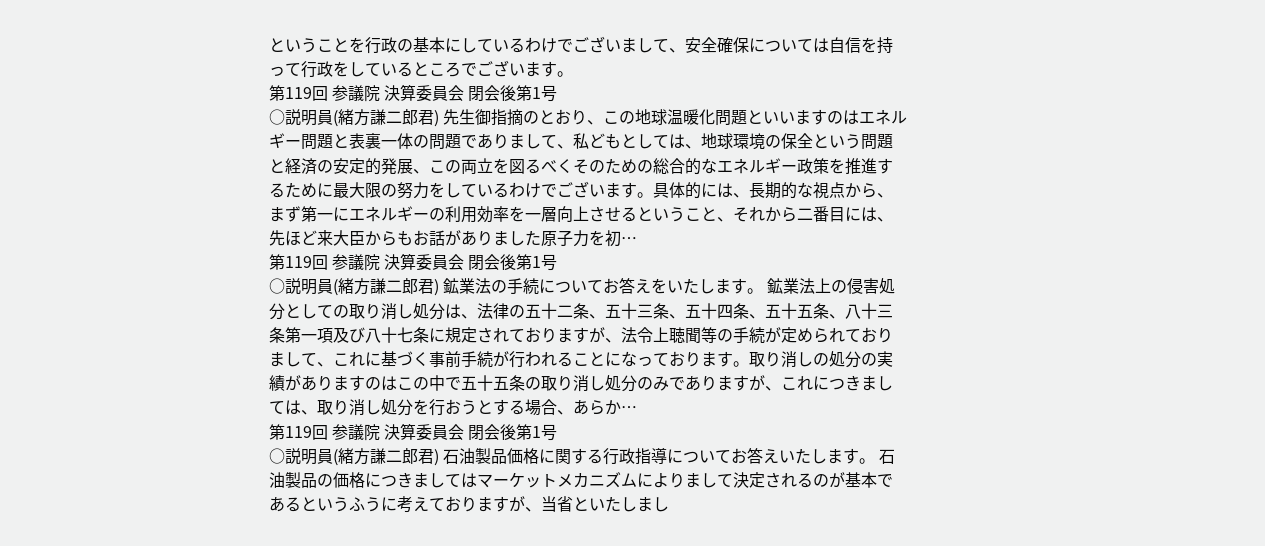ということを行政の基本にしているわけでございまして、安全確保については自信を持って行政をしているところでございます。
第119回 参議院 決算委員会 閉会後第1号
○説明員(緒方謙二郎君) 先生御指摘のとおり、この地球温暖化問題といいますのはエネルギー問題と表裏一体の問題でありまして、私どもとしては、地球環境の保全という問題と経済の安定的発展、この両立を図るべくそのための総合的なエネルギー政策を推進するために最大限の努力をしているわけでございます。具体的には、長期的な視点から、まず第一にエネルギーの利用効率を一層向上させるということ、それから二番目には、先ほど来大臣からもお話がありました原子力を初…
第119回 参議院 決算委員会 閉会後第1号
○説明員(緒方謙二郎君) 鉱業法の手続についてお答えをいたします。 鉱業法上の侵害処分としての取り消し処分は、法律の五十二条、五十三条、五十四条、五十五条、八十三条第一項及び八十七条に規定されておりますが、法令上聴聞等の手続が定められておりまして、これに基づく事前手続が行われることになっております。取り消しの処分の実績がありますのはこの中で五十五条の取り消し処分のみでありますが、これにつきましては、取り消し処分を行おうとする場合、あらか…
第119回 参議院 決算委員会 閉会後第1号
○説明員(緒方謙二郎君) 石油製品価格に関する行政指導についてお答えいたします。 石油製品の価格につきましてはマーケットメカニズムによりまして決定されるのが基本であるというふうに考えておりますが、当省といたしまし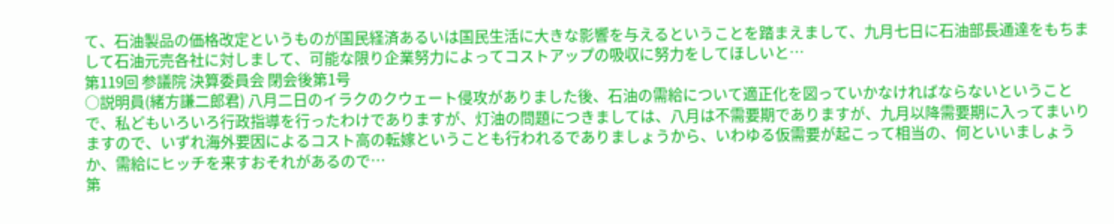て、石油製品の価格改定というものが国民経済あるいは国民生活に大きな影響を与えるということを踏まえまして、九月七日に石油部長通達をもちまして石油元売各社に対しまして、可能な限り企業努力によってコストアップの吸収に努力をしてほしいと…
第119回 参議院 決算委員会 閉会後第1号
○説明員(緒方謙二郎君) 八月二日のイラクのクウェート侵攻がありました後、石油の需給について適正化を図っていかなければならないということで、私どもいろいろ行政指導を行ったわけでありますが、灯油の問題につきましては、八月は不需要期でありますが、九月以降需要期に入ってまいりますので、いずれ海外要因によるコスト高の転嫁ということも行われるでありましょうから、いわゆる仮需要が起こって相当の、何といいましょうか、需給にヒッチを来すおそれがあるので…
第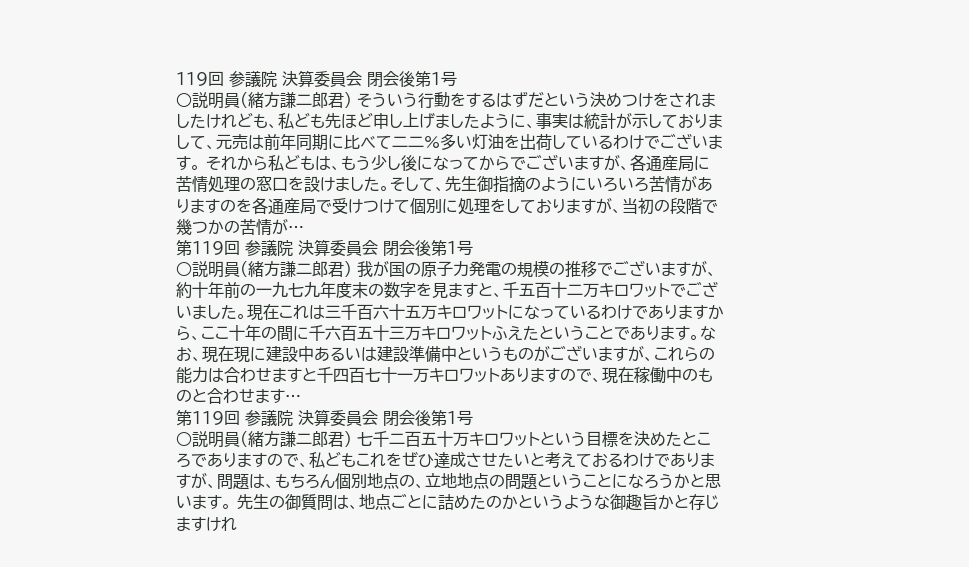119回 参議院 決算委員会 閉会後第1号
○説明員(緒方謙二郎君) そういう行動をするはずだという決めつけをされましたけれども、私ども先ほど申し上げましたように、事実は統計が示しておりまして、元売は前年同期に比べて二二%多い灯油を出荷しているわけでございます。 それから私どもは、もう少し後になってからでございますが、各通産局に苦情処理の窓口を設けました。そして、先生御指摘のようにいろいろ苦情がありますのを各通産局で受けつけて個別に処理をしておりますが、当初の段階で幾つかの苦情が…
第119回 参議院 決算委員会 閉会後第1号
○説明員(緒方謙二郎君) 我が国の原子力発電の規模の推移でございますが、約十年前の一九七九年度末の数字を見ますと、千五百十二万キロワットでございました。現在これは三千百六十五万キロワットになっているわけでありますから、ここ十年の間に千六百五十三万キロワットふえたということであります。なお、現在現に建設中あるいは建設準備中というものがございますが、これらの能力は合わせますと千四百七十一万キロワットありますので、現在稼働中のものと合わせます…
第119回 参議院 決算委員会 閉会後第1号
○説明員(緒方謙二郎君) 七千二百五十万キロワットという目標を決めたところでありますので、私どもこれをぜひ達成させたいと考えておるわけでありますが、問題は、もちろん個別地点の、立地地点の問題ということになろうかと思います。 先生の御質問は、地点ごとに詰めたのかというような御趣旨かと存じますけれ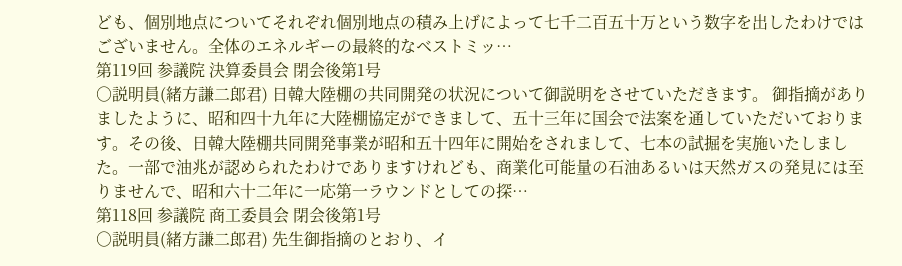ども、個別地点についてそれぞれ個別地点の積み上げによって七千二百五十万という数字を出したわけではございません。全体のエネルギーの最終的なベストミッ…
第119回 参議院 決算委員会 閉会後第1号
○説明員(緒方謙二郎君) 日韓大陸棚の共同開発の状況について御説明をさせていただきます。 御指摘がありましたように、昭和四十九年に大陸棚協定ができまして、五十三年に国会で法案を通していただいております。その後、日韓大陸棚共同開発事業が昭和五十四年に開始をされまして、七本の試掘を実施いたしました。一部で油兆が認められたわけでありますけれども、商業化可能量の石油あるいは天然ガスの発見には至りませんで、昭和六十二年に一応第一ラウンドとしての探…
第118回 参議院 商工委員会 閉会後第1号
○説明員(緒方謙二郎君) 先生御指摘のとおり、イ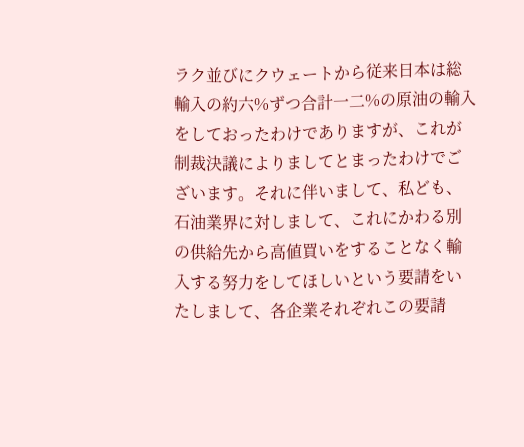ラク並びにクウェートから従来日本は総輸入の約六%ずつ合計一二%の原油の輸入をしておったわけでありますが、これが制裁決議によりましてとまったわけでございます。それに伴いまして、私ども、石油業界に対しまして、これにかわる別の供給先から高値買いをすることなく輸入する努力をしてほしいという要請をいたしまして、各企業それぞれこの要請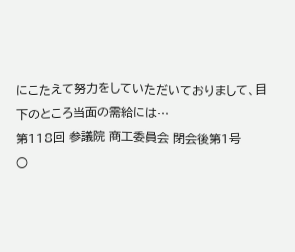にこたえて努力をしていただいておりまして、目下のところ当面の需給には…
第118回 参議院 商工委員会 閉会後第1号
○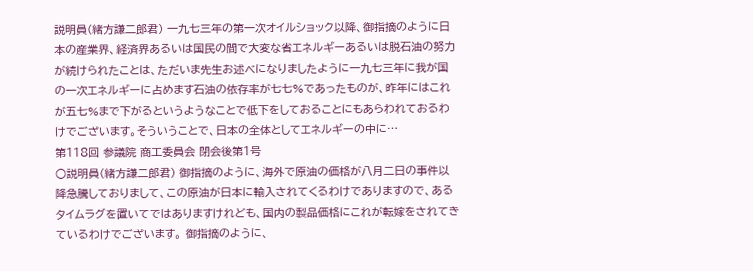説明員(緒方謙二郎君) 一九七三年の第一次オイルショック以降、御指摘のように日本の産業界、経済界あるいは国民の間で大変な省エネルギーあるいは脱石油の努力が続けられたことは、ただいま先生お述べになりましたように一九七三年に我が国の一次エネルギーに占めます石油の依存率が七七%であったものが、昨年にはこれが五七%まで下がるというようなことで低下をしておることにもあらわれておるわけでございます。そういうことで、日本の全体としてエネルギーの中に…
第118回 参議院 商工委員会 閉会後第1号
○説明員(緒方謙二郎君) 御指摘のように、海外で原油の価格が八月二日の事件以降急騰しておりまして、この原油が日本に輸入されてくるわけでありますので、あるタイムラグを置いてではありますけれども、国内の製品価格にこれが転嫁をされてきているわけでございます。 御指摘のように、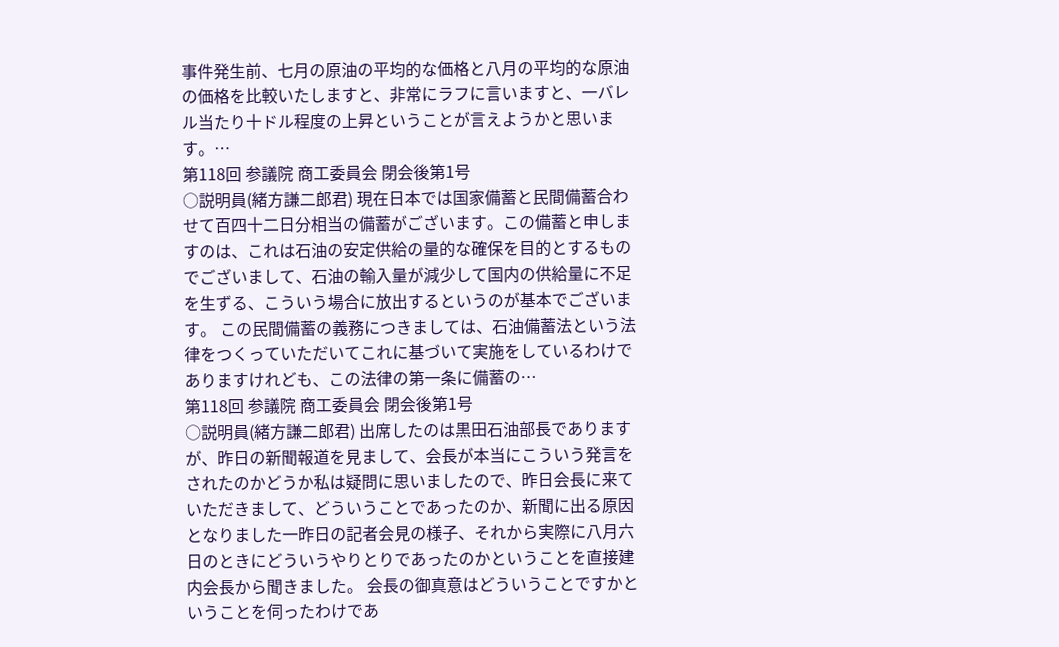事件発生前、七月の原油の平均的な価格と八月の平均的な原油の価格を比較いたしますと、非常にラフに言いますと、一バレル当たり十ドル程度の上昇ということが言えようかと思います。…
第118回 参議院 商工委員会 閉会後第1号
○説明員(緒方謙二郎君) 現在日本では国家備蓄と民間備蓄合わせて百四十二日分相当の備蓄がございます。この備蓄と申しますのは、これは石油の安定供給の量的な確保を目的とするものでございまして、石油の輸入量が減少して国内の供給量に不足を生ずる、こういう場合に放出するというのが基本でございます。 この民間備蓄の義務につきましては、石油備蓄法という法律をつくっていただいてこれに基づいて実施をしているわけでありますけれども、この法律の第一条に備蓄の…
第118回 参議院 商工委員会 閉会後第1号
○説明員(緒方謙二郎君) 出席したのは黒田石油部長でありますが、昨日の新聞報道を見まして、会長が本当にこういう発言をされたのかどうか私は疑問に思いましたので、昨日会長に来ていただきまして、どういうことであったのか、新聞に出る原因となりました一昨日の記者会見の様子、それから実際に八月六日のときにどういうやりとりであったのかということを直接建内会長から聞きました。 会長の御真意はどういうことですかということを伺ったわけであ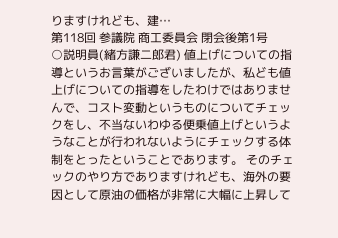りますけれども、建…
第118回 参議院 商工委員会 閉会後第1号
○説明員(緒方謙二郎君) 値上げについての指導というお言葉がございましたが、私ども値上げについての指導をしたわけではありませんで、コスト変動というものについてチェックをし、不当ないわゆる便乗値上げというようなことが行われないようにチェックする体制をとったということであります。 そのチェックのやり方でありますけれども、海外の要因として原油の価格が非常に大幅に上昇して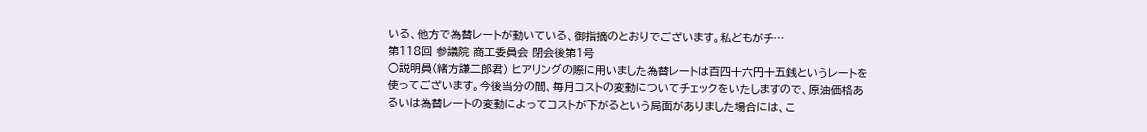いる、他方で為替レートが動いている、御指摘のとおりでございます。私どもがチ…
第118回 参議院 商工委員会 閉会後第1号
○説明員(緒方謙二郎君) ヒアリングの際に用いました為替レートは百四十六円十五銭というレートを使ってございます。今後当分の間、毎月コストの変動についてチェックをいたしますので、原油価格あるいは為替レートの変動によってコストが下がるという局面がありました場合には、こ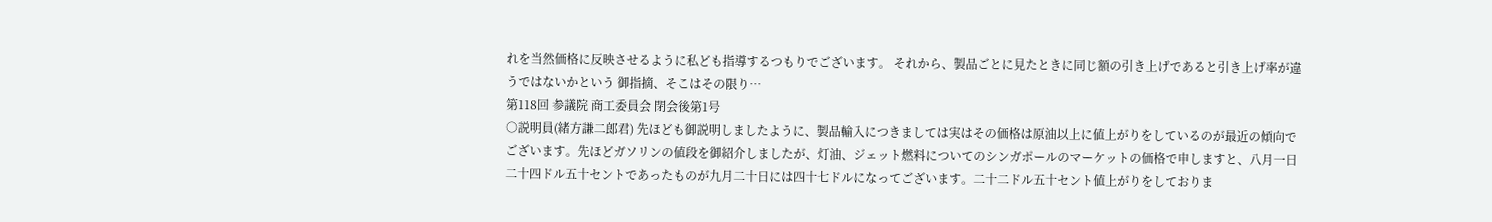れを当然価格に反映させるように私ども指導するつもりでございます。 それから、製品ごとに見たときに同じ額の引き上げであると引き上げ率が違うではないかという 御指摘、そこはその限り…
第118回 参議院 商工委員会 閉会後第1号
○説明員(緒方謙二郎君) 先ほども御説明しましたように、製品輸入につきましては実はその価格は原油以上に値上がりをしているのが最近の傾向でございます。先ほどガソリンの値段を御紹介しましたが、灯油、ジェット燃料についてのシンガポールのマーケットの価格で申しますと、八月一日二十四ドル五十セントであったものが九月二十日には四十七ドルになってございます。二十二ドル五十セント値上がりをしておりま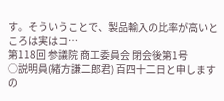す。そういうことで、製品輸入の比率が高いところは実はコ…
第118回 参議院 商工委員会 閉会後第1号
○説明員(緒方謙二郎君) 百四十二日と申しますの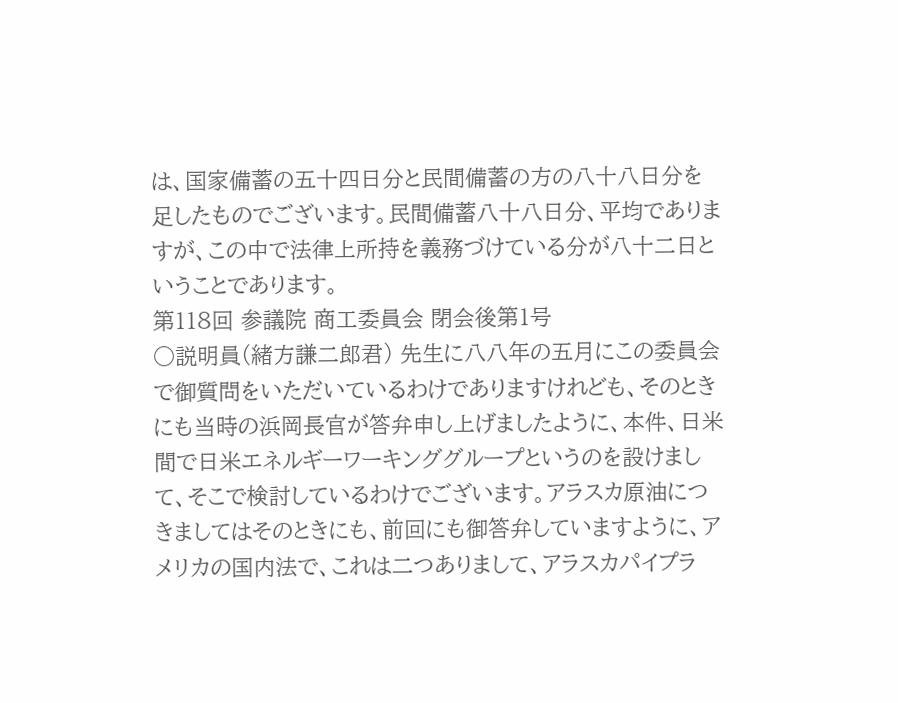は、国家備蓄の五十四日分と民間備蓄の方の八十八日分を足したものでございます。民間備蓄八十八日分、平均でありますが、この中で法律上所持を義務づけている分が八十二日ということであります。
第118回 参議院 商工委員会 閉会後第1号
○説明員(緒方謙二郎君) 先生に八八年の五月にこの委員会で御質問をいただいているわけでありますけれども、そのときにも当時の浜岡長官が答弁申し上げましたように、本件、日米間で日米エネルギーワーキンググループというのを設けまして、そこで検討しているわけでございます。アラスカ原油につきましてはそのときにも、前回にも御答弁していますように、アメリカの国内法で、これは二つありまして、アラスカパイプラ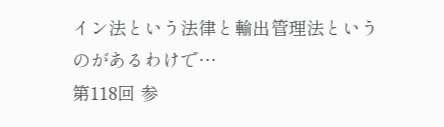イン法という法律と輸出管理法というのがあるわけで…
第118回 参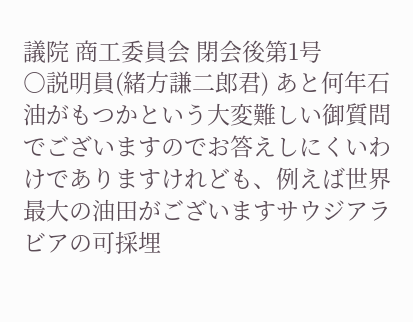議院 商工委員会 閉会後第1号
○説明員(緒方謙二郎君) あと何年石油がもつかという大変難しい御質問でございますのでお答えしにくいわけでありますけれども、例えば世界最大の油田がございますサウジアラビアの可採埋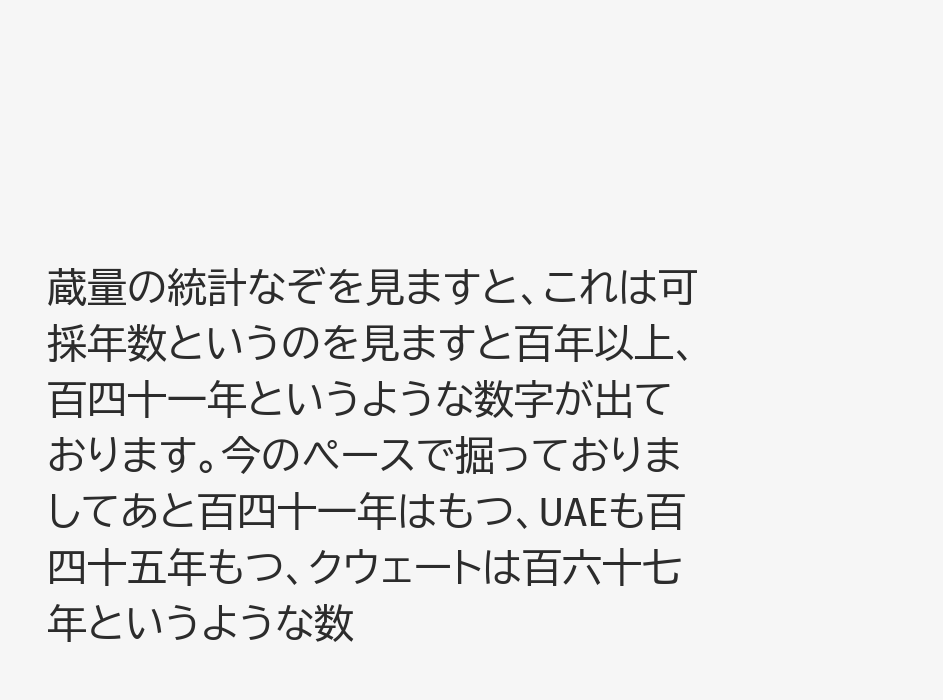蔵量の統計なぞを見ますと、これは可採年数というのを見ますと百年以上、百四十一年というような数字が出ております。今のぺースで掘っておりましてあと百四十一年はもつ、UAEも百四十五年もつ、クウェートは百六十七年というような数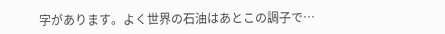字があります。よく世界の石油はあとこの調子で…